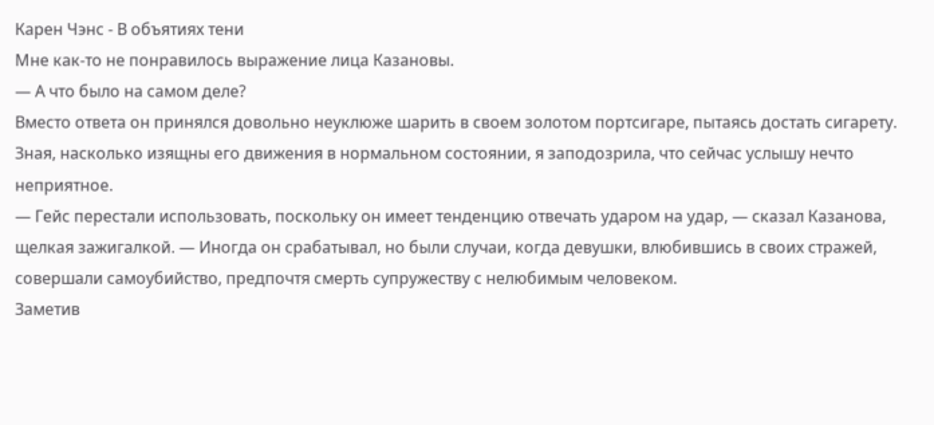Карен Чэнс - В объятиях тени
Мне как-то не понравилось выражение лица Казановы.
— А что было на самом деле?
Вместо ответа он принялся довольно неуклюже шарить в своем золотом портсигаре, пытаясь достать сигарету. Зная, насколько изящны его движения в нормальном состоянии, я заподозрила, что сейчас услышу нечто неприятное.
— Гейс перестали использовать, поскольку он имеет тенденцию отвечать ударом на удар, — сказал Казанова, щелкая зажигалкой. — Иногда он срабатывал, но были случаи, когда девушки, влюбившись в своих стражей, совершали самоубийство, предпочтя смерть супружеству с нелюбимым человеком.
Заметив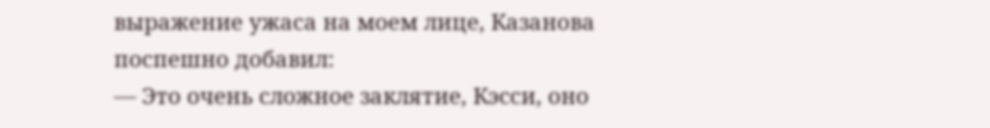выражение ужаса на моем лице, Казанова поспешно добавил:
— Это очень сложное заклятие, Кэсси, оно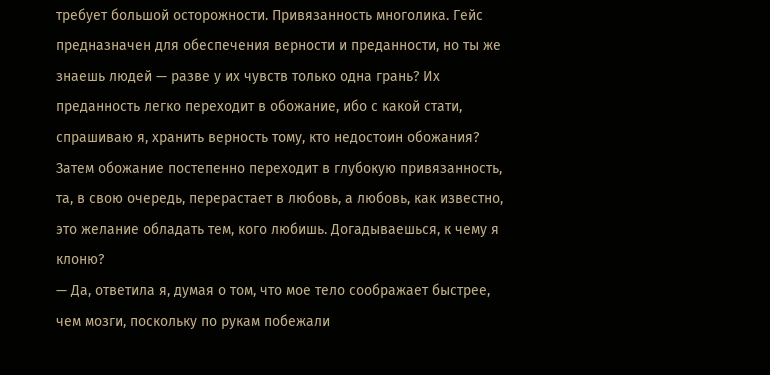требует большой осторожности. Привязанность многолика. Гейс предназначен для обеспечения верности и преданности, но ты же знаешь людей — разве у их чувств только одна грань? Их преданность легко переходит в обожание, ибо с какой стати, спрашиваю я, хранить верность тому, кто недостоин обожания? Затем обожание постепенно переходит в глубокую привязанность, та, в свою очередь, перерастает в любовь, а любовь, как известно, это желание обладать тем, кого любишь. Догадываешься, к чему я клоню?
— Да, ответила я, думая о том, что мое тело соображает быстрее, чем мозги, поскольку по рукам побежали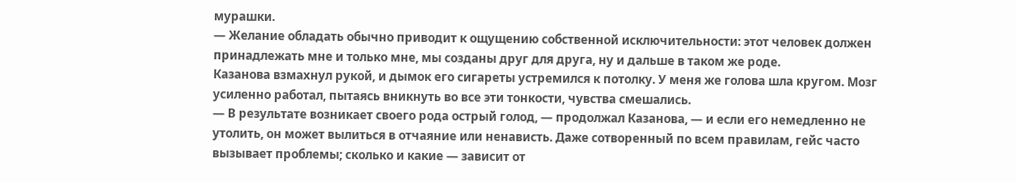мурашки.
— Желание обладать обычно приводит к ощущению собственной исключительности: этот человек должен принадлежать мне и только мне, мы созданы друг для друга, ну и дальше в таком же роде.
Казанова взмахнул рукой, и дымок его сигареты устремился к потолку. У меня же голова шла кругом. Мозг усиленно работал, пытаясь вникнуть во все эти тонкости, чувства смешались.
— В результате возникает своего рода острый голод, — продолжал Казанова, — и если его немедленно не утолить, он может вылиться в отчаяние или ненависть. Даже сотворенный по всем правилам, гейс часто вызывает проблемы; сколько и какие — зависит от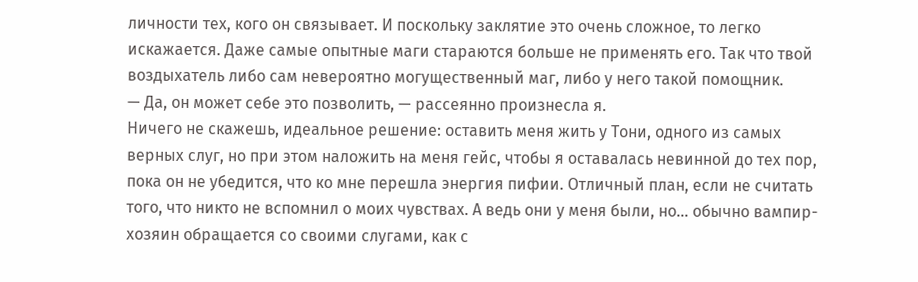личности тех, кого он связывает. И поскольку заклятие это очень сложное, то легко искажается. Даже самые опытные маги стараются больше не применять его. Так что твой воздыхатель либо сам невероятно могущественный маг, либо у него такой помощник.
— Да, он может себе это позволить, — рассеянно произнесла я.
Ничего не скажешь, идеальное решение: оставить меня жить у Тони, одного из самых верных слуг, но при этом наложить на меня гейс, чтобы я оставалась невинной до тех пор, пока он не убедится, что ко мне перешла энергия пифии. Отличный план, если не считать того, что никто не вспомнил о моих чувствах. А ведь они у меня были, но… обычно вампир-хозяин обращается со своими слугами, как с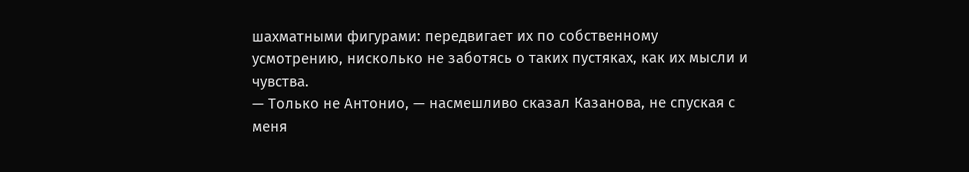шахматными фигурами: передвигает их по собственному усмотрению, нисколько не заботясь о таких пустяках, как их мысли и чувства.
— Только не Антонио, — насмешливо сказал Казанова, не спуская с меня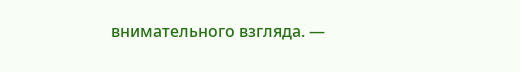внимательного взгляда. —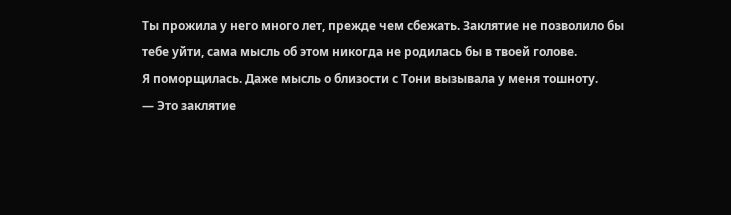Ты прожила у него много лет, прежде чем сбежать. Заклятие не позволило бы тебе уйти, сама мысль об этом никогда не родилась бы в твоей голове.
Я поморщилась. Даже мысль о близости с Тони вызывала у меня тошноту.
— Это заклятие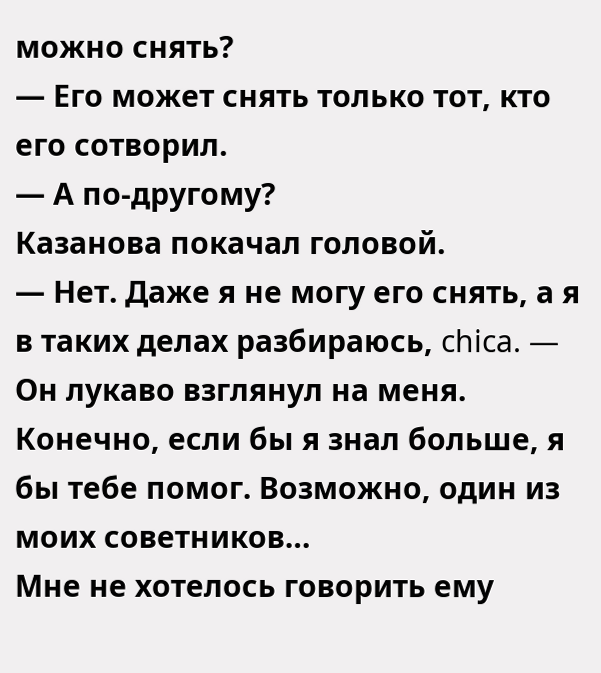можно снять?
— Его может снять только тот, кто его сотворил.
— А по-другому?
Казанова покачал головой.
— Нет. Даже я не могу его снять, а я в таких делах разбираюсь, chica. — Он лукаво взглянул на меня. Конечно, если бы я знал больше, я бы тебе помог. Возможно, один из моих советников…
Мне не хотелось говорить ему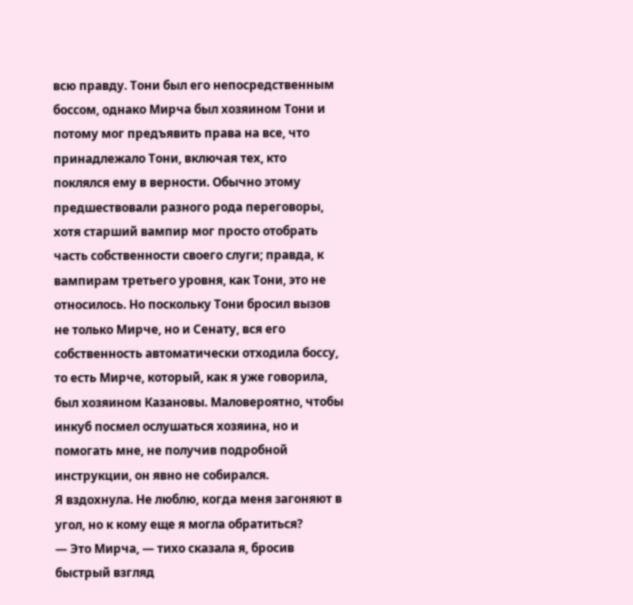всю правду. Тони был его непосредственным боссом, однако Мирча был хозяином Тони и потому мог предъявить права на все, что принадлежало Тони, включая тех, кто поклялся ему в верности. Обычно этому предшествовали разного рода переговоры, хотя старший вампир мог просто отобрать часть собственности своего слуги; правда, к вампирам третьего уровня, как Тони, это не относилось. Но поскольку Тони бросил вызов не только Мирче, но и Сенату, вся его собственность автоматически отходила боссу, то есть Мирче, который, как я уже говорила, был хозяином Казановы. Маловероятно, чтобы инкуб посмел ослушаться хозяина, но и помогать мне, не получив подробной инструкции, он явно не собирался.
Я вздохнула. Не люблю, когда меня загоняют в угол, но к кому еще я могла обратиться?
— Это Мирча, — тихо сказала я, бросив быстрый взгляд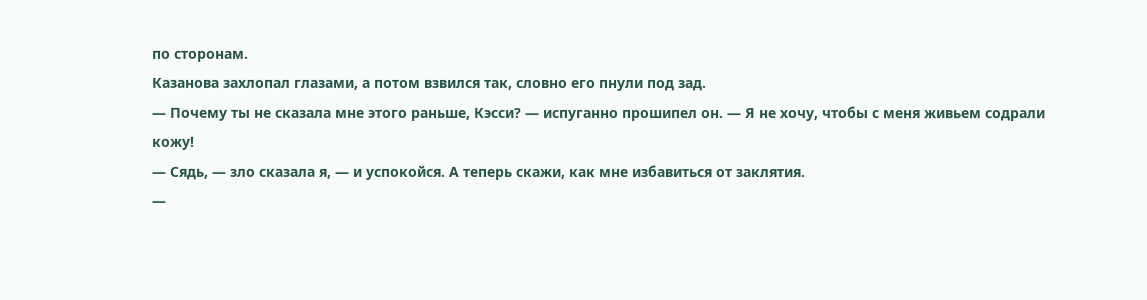по сторонам.
Казанова захлопал глазами, а потом взвился так, словно его пнули под зад.
— Почему ты не сказала мне этого раньше, Кэсси? — испуганно прошипел он. — Я не хочу, чтобы с меня живьем содрали кожу!
— Сядь, — зло сказала я, — и успокойся. А теперь скажи, как мне избавиться от заклятия.
—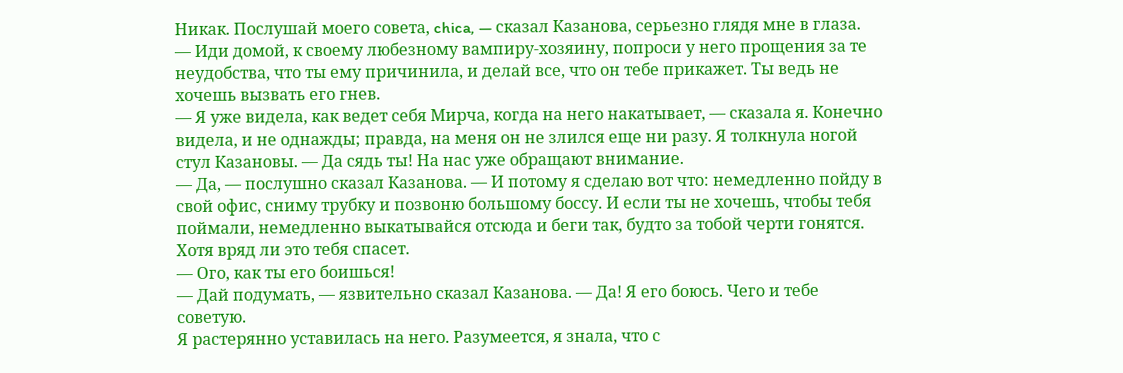Никак. Послушай моего совета, chica, — сказал Казанова, серьезно глядя мне в глаза. — Иди домой, к своему любезному вампиру-хозяину, попроси у него прощения за те неудобства, что ты ему причинила, и делай все, что он тебе прикажет. Ты ведь не хочешь вызвать его гнев.
— Я уже видела, как ведет себя Мирча, когда на него накатывает, — сказала я. Конечно видела, и не однажды; правда, на меня он не злился еще ни разу. Я толкнула ногой стул Казановы. — Да сядь ты! На нас уже обращают внимание.
— Да, — послушно сказал Казанова. — И потому я сделаю вот что: немедленно пойду в свой офис, сниму трубку и позвоню большому боссу. И если ты не хочешь, чтобы тебя поймали, немедленно выкатывайся отсюда и беги так, будто за тобой черти гонятся. Хотя вряд ли это тебя спасет.
— Ого, как ты его боишься!
— Дай подумать, — язвительно сказал Казанова. — Да! Я его боюсь. Чего и тебе советую.
Я растерянно уставилась на него. Разумеется, я знала, что с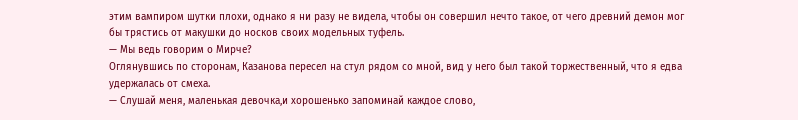этим вампиром шутки плохи, однако я ни разу не видела, чтобы он совершил нечто такое, от чего древний демон мог бы трястись от макушки до носков своих модельных туфель.
— Мы ведь говорим о Мирче?
Оглянувшись по сторонам, Казанова пересел на стул рядом со мной, вид у него был такой торжественный, что я едва удержалась от смеха.
— Слушай меня, маленькая девочка,и хорошенько запоминай каждое слово,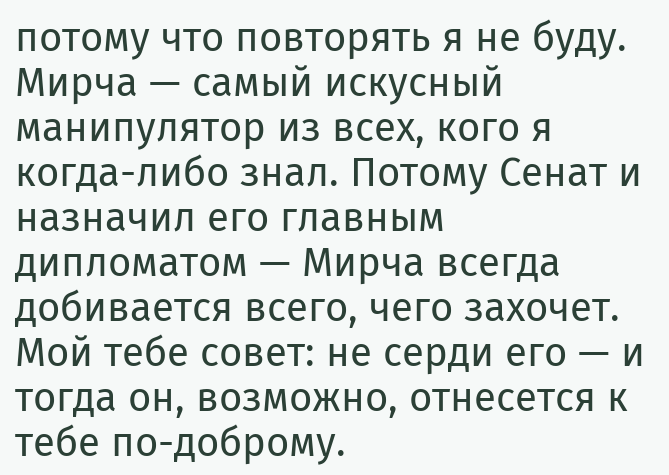потому что повторять я не буду. Мирча — самый искусный манипулятор из всех, кого я когда-либо знал. Потому Сенат и назначил его главным дипломатом — Мирча всегда добивается всего, чего захочет. Мой тебе совет: не серди его — и тогда он, возможно, отнесется к тебе по-доброму.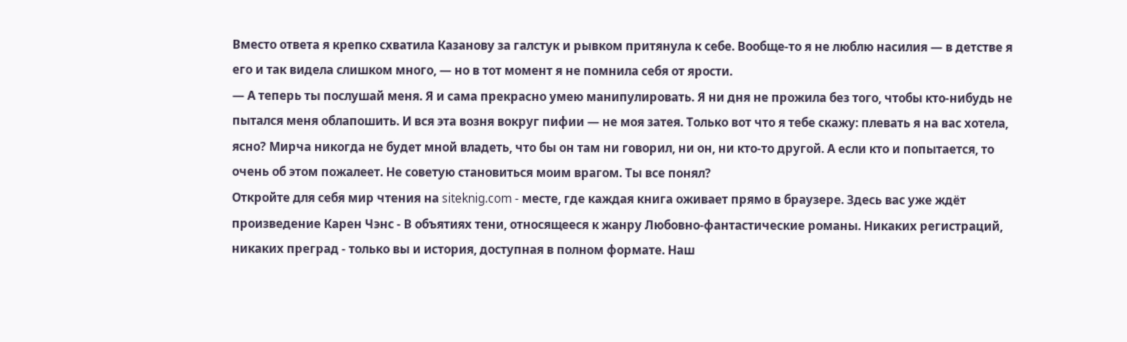Вместо ответа я крепко схватила Казанову за галстук и рывком притянула к себе. Вообще-то я не люблю насилия — в детстве я его и так видела слишком много, — но в тот момент я не помнила себя от ярости.
— А теперь ты послушай меня. Я и сама прекрасно умею манипулировать. Я ни дня не прожила без того, чтобы кто-нибудь не пытался меня облапошить. И вся эта возня вокруг пифии — не моя затея. Только вот что я тебе скажу: плевать я на вас хотела, ясно? Мирча никогда не будет мной владеть, что бы он там ни говорил, ни он, ни кто-то другой. А если кто и попытается, то очень об этом пожалеет. Не советую становиться моим врагом. Ты все понял?
Откройте для себя мир чтения на siteknig.com - месте, где каждая книга оживает прямо в браузере. Здесь вас уже ждёт произведение Карен Чэнс - В объятиях тени, относящееся к жанру Любовно-фантастические романы. Никаких регистраций, никаких преград - только вы и история, доступная в полном формате. Наш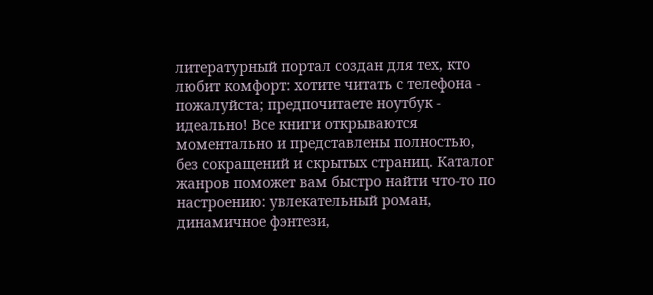литературный портал создан для тех, кто любит комфорт: хотите читать с телефона - пожалуйста; предпочитаете ноутбук - идеально! Все книги открываются моментально и представлены полностью, без сокращений и скрытых страниц. Каталог жанров поможет вам быстро найти что-то по настроению: увлекательный роман, динамичное фэнтези,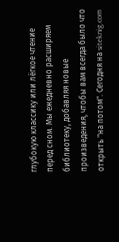глубокую классику или лёгкое чтение перед сном. Мы ежедневно расширяем библиотеку, добавляя новые произведения, чтобы вам всегда было что открыть "на потом". Сегодня на siteknig.com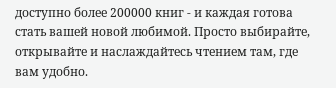доступно более 200000 книг - и каждая готова стать вашей новой любимой. Просто выбирайте, открывайте и наслаждайтесь чтением там, где вам удобно.